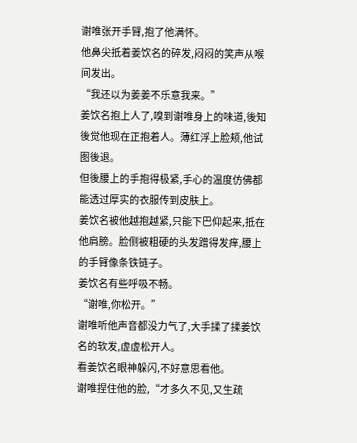谢唯张开手臂,抱了他满怀。
他鼻尖抵着姜饮名的碎发,闷闷的笑声从喉间发出。
“我还以为姜姜不乐意我来。”
姜饮名抱上人了,嗅到谢唯身上的味道,後知後觉他现在正抱着人。薄红浮上脸颊,他试图後退。
但後腰上的手抱得极紧,手心的温度仿佛都能透过厚实的衣服传到皮肤上。
姜饮名被他越抱越紧,只能下巴仰起来,抵在他肩膀。脸侧被粗硬的头发蹭得发痒,腰上的手臂像条铁链子。
姜饮名有些呼吸不畅。
“谢唯,你松开。”
谢唯听他声音都没力气了,大手揉了揉姜饮名的软发,虚虚松开人。
看姜饮名眼神躲闪,不好意思看他。
谢唯捏住他的脸,“才多久不见,又生疏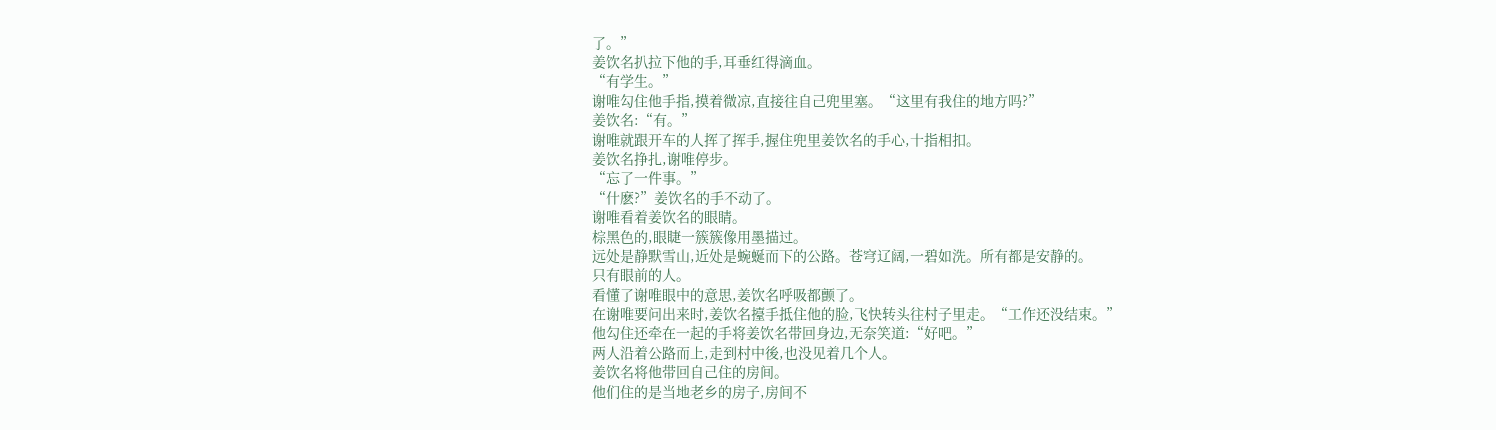了。”
姜饮名扒拉下他的手,耳垂红得滴血。
“有学生。”
谢唯勾住他手指,摸着微凉,直接往自己兜里塞。“这里有我住的地方吗?”
姜饮名:“有。”
谢唯就跟开车的人挥了挥手,握住兜里姜饮名的手心,十指相扣。
姜饮名挣扎,谢唯停步。
“忘了一件事。”
“什麽?”姜饮名的手不动了。
谢唯看着姜饮名的眼睛。
棕黑色的,眼睫一簇簇像用墨描过。
远处是静默雪山,近处是蜿蜒而下的公路。苍穹辽阔,一碧如洗。所有都是安静的。
只有眼前的人。
看懂了谢唯眼中的意思,姜饮名呼吸都颤了。
在谢唯要问出来时,姜饮名擡手抵住他的脸,飞快转头往村子里走。“工作还没结束。”
他勾住还牵在一起的手将姜饮名带回身边,无奈笑道:“好吧。”
两人沿着公路而上,走到村中後,也没见着几个人。
姜饮名将他带回自己住的房间。
他们住的是当地老乡的房子,房间不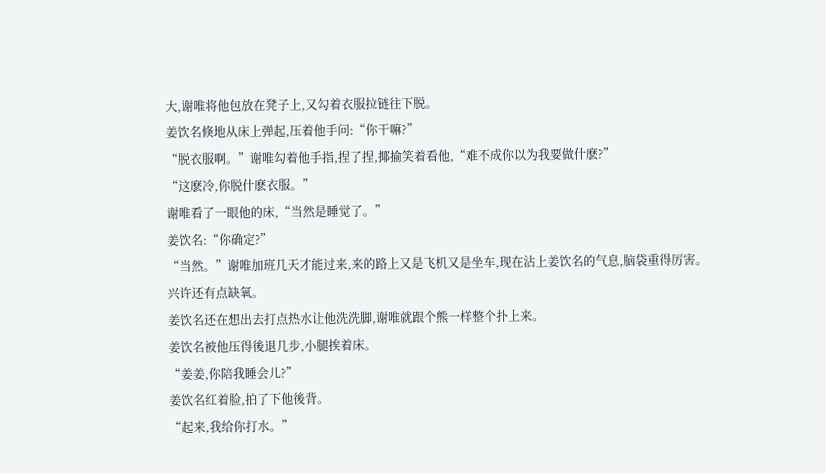大,谢唯将他包放在凳子上,又勾着衣服拉链往下脱。
姜饮名倏地从床上弹起,压着他手问:“你干嘛?”
“脱衣服啊。”谢唯勾着他手指,捏了捏,揶揄笑着看他,“难不成你以为我要做什麽?”
“这麽冷,你脱什麽衣服。”
谢唯看了一眼他的床,“当然是睡觉了。”
姜饮名:“你确定?”
“当然。”谢唯加班几天才能过来,来的路上又是飞机又是坐车,现在沾上姜饮名的气息,脑袋重得厉害。
兴许还有点缺氧。
姜饮名还在想出去打点热水让他洗洗脚,谢唯就跟个熊一样整个扑上来。
姜饮名被他压得後退几步,小腿挨着床。
“姜姜,你陪我睡会儿?”
姜饮名红着脸,拍了下他後背。
“起来,我给你打水。”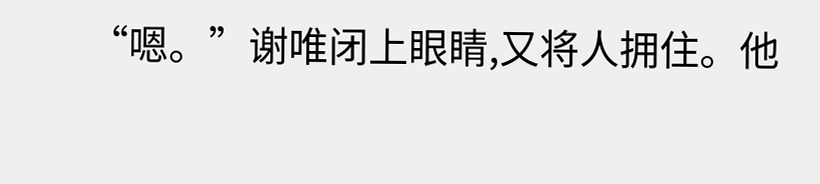“嗯。”谢唯闭上眼睛,又将人拥住。他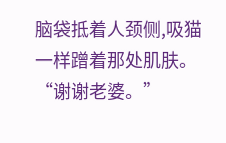脑袋抵着人颈侧,吸猫一样蹭着那处肌肤。
“谢谢老婆。”